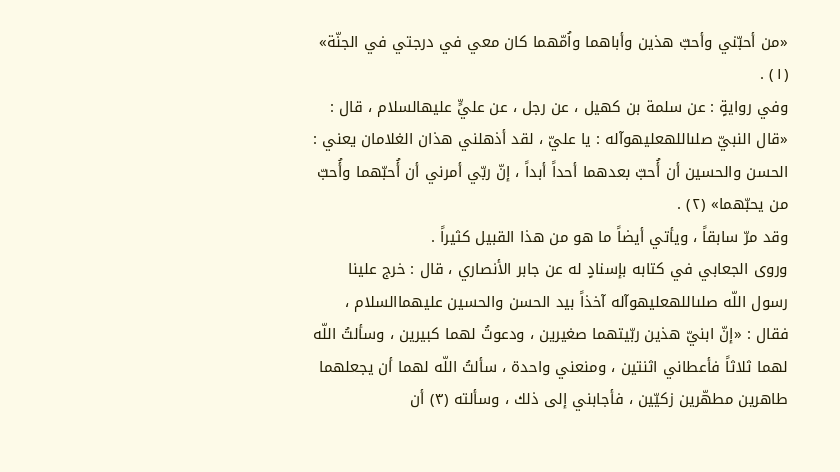«من أحبّني وأحبّ هذين وأباهما واُمّهما كان معي في درجتي في الجنّة» (١) .
وفي روايةٍ : عن سلمة بن كهيل ، عن رجل ، عن عليٍّ عليهالسلام ، قال : «قال النبيّ صلىاللهعليهوآله : يا عليّ ، لقد أذهلني هذان الغلامان يعني : الحسن والحسين أن أُحبّ بعدهما أحداً أبداً ، إنّ ربّي أمرني أن أُحبّهما وأُحبّ من يحبّهما» (٢) .
وقد مرّ سابقاً ، ويأتي أيضاً ما هو من هذا القبيل كثيراً .
وروى الجعابي في كتابه بإسنادٍ له عن جابر الأنصاري ، قال : خرج علينا رسول اللّه صلىاللهعليهوآله آخذاً بيد الحسن والحسين عليهماالسلام ، فقال : «إنّ ابنيّ هذين ربّيتهما صغيرين ، ودعوتُ لهما كبيرين ، وسألتُ اللّه لهما ثلاثاً فأعطاني اثنتين ، ومنعني واحدة ، سألتُ اللّه لهما أن يجعلهما طاهرين مطهّرين زكيّين ، فأجابني إلى ذلك ، وسألته (٣) أن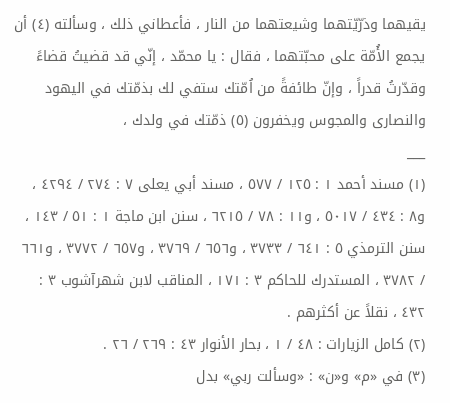يقيهما وذرّيّتهما وشيعتهما من النار ، فأعطاني ذلك ، وسألته (٤) أن يجمع الأُمّة على محبّتهما ، فقال : يا محمّد ، إنّي قد قضيتُ قضاءً وقدّرتُ قدراً ، وإنّ طائفةً من اُمّتك ستفي لك بذمّتك في اليهود والنصارى والمجوس ويخفرون (٥) ذمّتك في ولدك ،
___
(١) مسند أحمد ١ : ١٢٥ / ٥٧٧ ، مسند أبي يعلى ٧ : ٢٧٤ / ٤٢٩٤ ، و٨ : ٤٣٤ / ٥٠١٧ ، و١١ : ٧٨ / ٦٢١٥ ، سنن ابن ماجة ١ : ٥١ / ١٤٣ ، سنن الترمذي ٥ : ٦٤١ / ٣٧٣٣ ، و٦٥٦ / ٣٧٦٩ ، و٦٥٧ / ٣٧٧٢ ، و٦٦١ / ٣٧٨٢ ، المستدرك للحاكم ٣ : ١٧١ ، المناقب لابن شهرآشوب ٣ : ٤٣٢ ، نقلاً عن أكثرهم .
(٢) كامل الزيارات : ٤٨ / ١ ، بحار الأنوار ٤٣ : ٢٦٩ / ٢٦ .
(٣) في «م» و«ن» : «وسألت ربي» بدل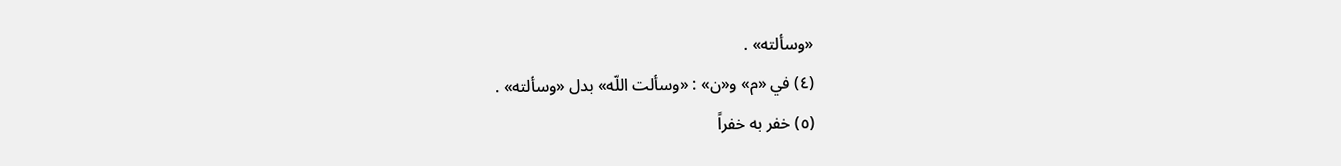«وسألته» .
(٤) في «م» و«ن» : «وسألت اللّه» بدل «وسألته» .
(٥) خفر به خفراً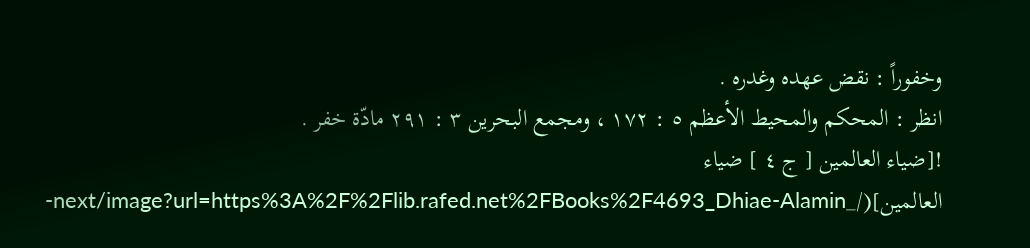وخفوراً : نقض عهده وغدره .
انظر : المحكم والمحيط الأعظم ٥ : ١٧٢ ، ومجمع البحرين ٣ : ٢٩١ مادّة خفر .
![ضياء العالمين [ ج ٤ ] ضياء العالمين](/_next/image?url=https%3A%2F%2Flib.rafed.net%2FBooks%2F4693_Dhiae-Alamin-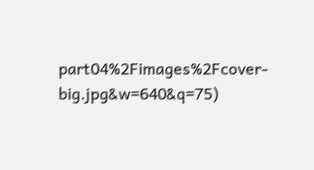part04%2Fimages%2Fcover-big.jpg&w=640&q=75)